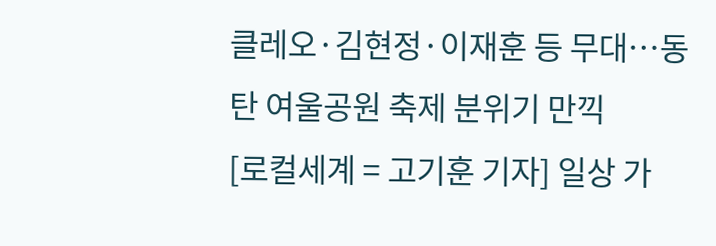클레오·김현정·이재훈 등 무대…동탄 여울공원 축제 분위기 만끽
[로컬세계 = 고기훈 기자] 일상 가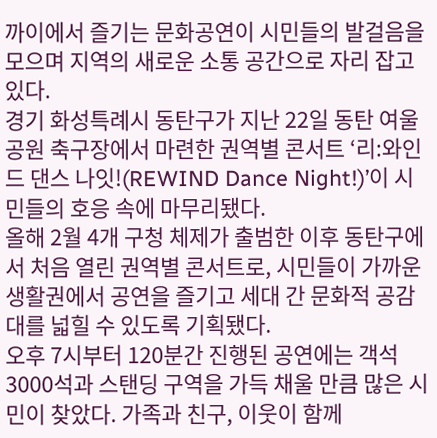까이에서 즐기는 문화공연이 시민들의 발걸음을 모으며 지역의 새로운 소통 공간으로 자리 잡고 있다.
경기 화성특례시 동탄구가 지난 22일 동탄 여울공원 축구장에서 마련한 권역별 콘서트 ‘리:와인드 댄스 나잇!(REWIND Dance Night!)’이 시민들의 호응 속에 마무리됐다.
올해 2월 4개 구청 체제가 출범한 이후 동탄구에서 처음 열린 권역별 콘서트로, 시민들이 가까운 생활권에서 공연을 즐기고 세대 간 문화적 공감대를 넓힐 수 있도록 기획됐다.
오후 7시부터 120분간 진행된 공연에는 객석 3000석과 스탠딩 구역을 가득 채울 만큼 많은 시민이 찾았다. 가족과 친구, 이웃이 함께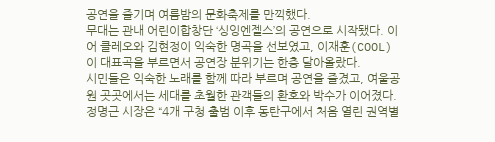공연을 즐기며 여름밤의 문화축제를 만끽했다.
무대는 관내 어린이합창단 ‘싱잉엔젤스’의 공연으로 시작됐다. 이어 클레오와 김현정이 익숙한 명곡을 선보였고, 이재훈(COOL)이 대표곡을 부르면서 공연장 분위기는 한층 달아올랐다.
시민들은 익숙한 노래를 함께 따라 부르며 공연을 즐겼고, 여울공원 곳곳에서는 세대를 초월한 관객들의 환호와 박수가 이어졌다.
정명근 시장은 “4개 구청 출범 이후 동탄구에서 처음 열린 권역별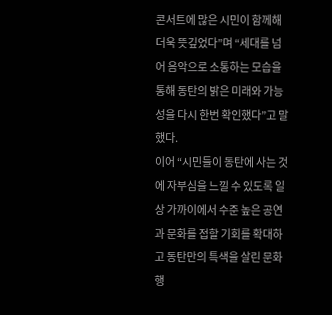콘서트에 많은 시민이 함께해 더욱 뜻깊었다”며 “세대를 넘어 음악으로 소통하는 모습을 통해 동탄의 밝은 미래와 가능성을 다시 한번 확인했다”고 말했다.
이어 “시민들이 동탄에 사는 것에 자부심을 느낄 수 있도록 일상 가까이에서 수준 높은 공연과 문화를 접할 기회를 확대하고 동탄만의 특색을 살린 문화행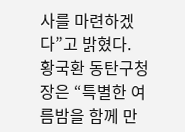사를 마련하겠다”고 밝혔다.
황국환 동탄구청장은 “특별한 여름밤을 함께 만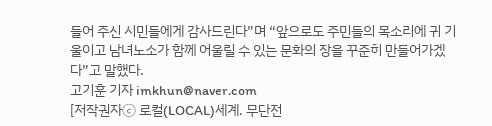들어 주신 시민들에게 감사드린다”며 “앞으로도 주민들의 목소리에 귀 기울이고 남녀노소가 함께 어울릴 수 있는 문화의 장을 꾸준히 만들어가겠다”고 말했다.
고기훈 기자 imkhun@naver.com
[저작권자ⓒ 로컬(LOCAL)세계. 무단전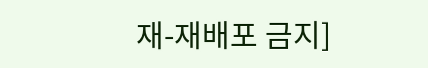재-재배포 금지]